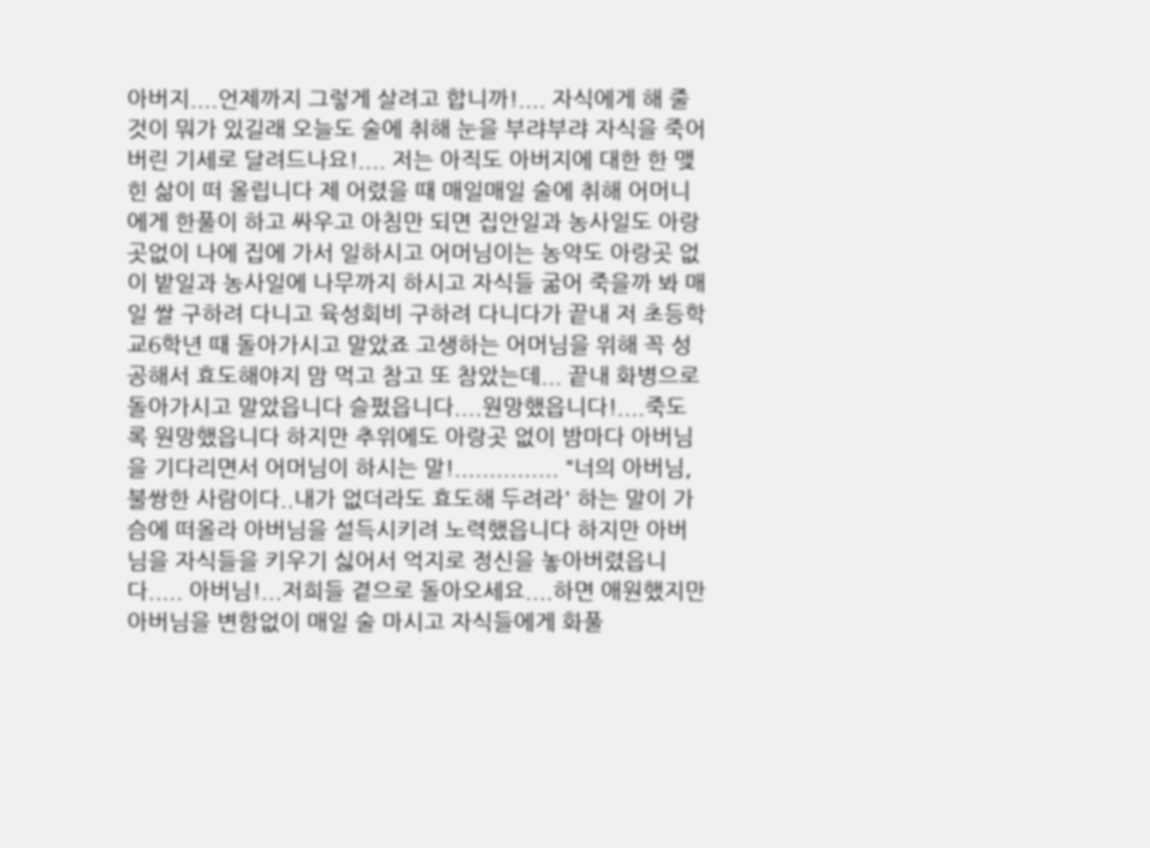아버지....언제까지 그렇게 살려고 합니까!.... 자식에게 해 줄 것이 뭐가 있길래 오늘도 술에 취해 눈을 부랴부랴 자식을 죽어버린 기세로 달려드나요!.... 저는 아직도 아버지에 대한 한 맺힌 삶이 떠 올립니다 제 어렸을 때 매일매일 술에 취해 어머니에게 한풀이 하고 싸우고 아침만 되면 집안일과 농사일도 아랑곳없이 나에 집에 가서 일하시고 어머님이는 농약도 아랑곳 없이 밭일과 농사일에 나무까지 하시고 자식들 굶어 죽을까 봐 매일 쌀 구하려 다니고 육성회비 구하려 다니다가 끝내 저 초등학교6학년 때 돌아가시고 말았죠 고생하는 어머님을 위해 꼭 성공해서 효도해야지 맘 먹고 참고 또 참았는데... 끝내 화병으로 돌아가시고 말았읍니다 슬펐읍니다....원망했읍니다!....죽도록 원망했읍니다 하지만 추위에도 아랑곳 없이 밤마다 아버님을 기다리면서 어머님이 하시는 말!............... "너의 아버님, 불쌍한 사람이다..내가 없더라도 효도해 두려라' 하는 말이 가슴에 떠올라 아버님을 설득시키려 노력했읍니다 하지만 아버님을 자식들을 키우기 싫어서 억지로 정신을 놓아버렸읍니다..... 아버님!...저희들 곁으로 돌아오세요....하면 애원했지만 아버님을 변함없이 매일 술 마시고 자식들에게 화풀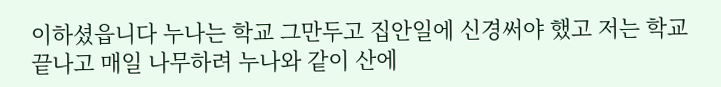이하셨읍니다 누나는 학교 그만두고 집안일에 신경써야 했고 저는 학교 끝나고 매일 나무하려 누나와 같이 산에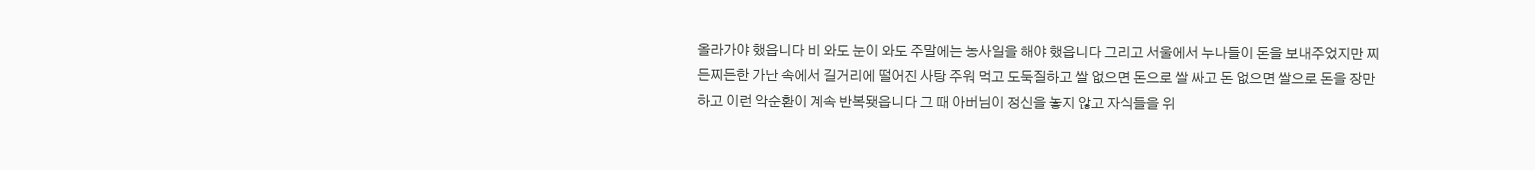올라가야 했읍니다 비 와도 눈이 와도 주말에는 농사일을 해야 했읍니다 그리고 서울에서 누나들이 돈을 보내주었지만 찌든찌든한 가난 속에서 길거리에 떨어진 사탕 주워 먹고 도둑질하고 쌀 없으면 돈으로 쌀 싸고 돈 없으면 쌀으로 돈을 장만하고 이런 악순환이 계속 반복됏읍니다 그 때 아버님이 정신을 놓지 않고 자식들을 위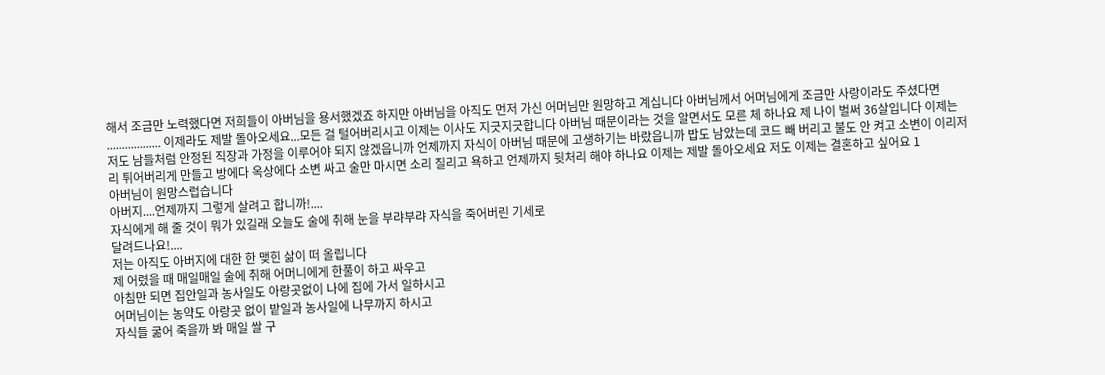해서 조금만 노력했다면 저희들이 아버님을 용서했겠죠 하지만 아버님을 아직도 먼저 가신 어머님만 원망하고 계십니다 아버님께서 어머님에게 조금만 사랑이라도 주셨다면 .................. 이제라도 제발 돌아오세요...모든 걸 털어버리시고 이제는 이사도 지긋지긋합니다 아버님 때문이라는 것을 알면서도 모른 체 하나요 제 나이 벌써 36살입니다 이제는 저도 남들처럼 안정된 직장과 가정을 이루어야 되지 않겠읍니까 언제까지 자식이 아버님 때문에 고생하기는 바랐읍니까 밥도 남았는데 코드 빼 버리고 불도 안 켜고 소변이 이리저리 튀어버리게 만들고 방에다 옥상에다 소변 싸고 술만 마시면 소리 질리고 욕하고 언제까지 뒷처리 해야 하나요 이제는 제발 돌아오세요 저도 이제는 결혼하고 싶어요 1
아버님이 원망스럽습니다
아버지....언제까지 그렇게 살려고 합니까!....
자식에게 해 줄 것이 뭐가 있길래 오늘도 술에 취해 눈을 부랴부랴 자식을 죽어버린 기세로
달려드나요!....
저는 아직도 아버지에 대한 한 맺힌 삶이 떠 올립니다
제 어렸을 때 매일매일 술에 취해 어머니에게 한풀이 하고 싸우고
아침만 되면 집안일과 농사일도 아랑곳없이 나에 집에 가서 일하시고
어머님이는 농약도 아랑곳 없이 밭일과 농사일에 나무까지 하시고
자식들 굶어 죽을까 봐 매일 쌀 구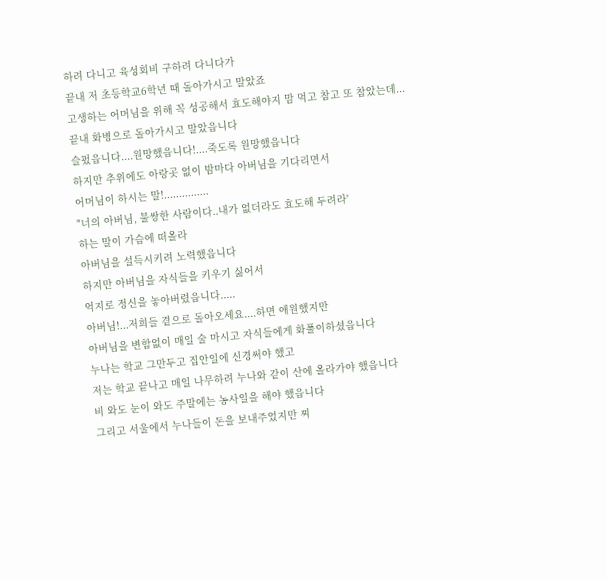하려 다니고 육성회비 구하려 다니다가
끝내 저 초등학교6학년 때 돌아가시고 말았죠
고생하는 어머님을 위해 꼭 성공해서 효도해야지 맘 먹고 참고 또 참았는데...
끝내 화병으로 돌아가시고 말았읍니다
슬펐읍니다....원망했읍니다!....죽도록 원망했읍니다
하지만 추위에도 아랑곳 없이 밤마다 아버님을 기다리면서
어머님이 하시는 말!...............
"너의 아버님, 불쌍한 사람이다..내가 없더라도 효도해 두려라'
하는 말이 가슴에 떠올라
아버님을 설득시키려 노력했읍니다
하지만 아버님을 자식들을 키우기 싫어서
억지로 정신을 놓아버렸읍니다.....
아버님!...저희들 곁으로 돌아오세요....하면 애원했지만
아버님을 변함없이 매일 술 마시고 자식들에게 화풀이하셨읍니다
누나는 학교 그만두고 집안일에 신경써야 했고
저는 학교 끝나고 매일 나무하려 누나와 같이 산에 올라가야 했읍니다
비 와도 눈이 와도 주말에는 농사일을 해야 했읍니다
그리고 서울에서 누나들이 돈을 보내주었지만 찌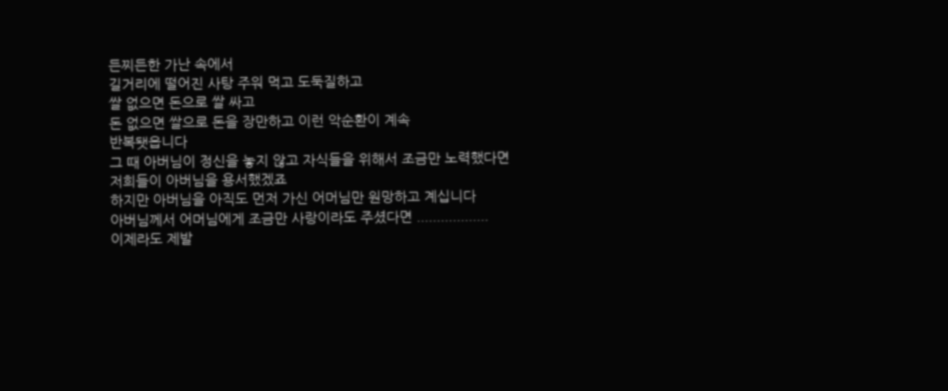든찌든한 가난 속에서
길거리에 떨어진 사탕 주워 먹고 도둑질하고
쌀 없으면 돈으로 쌀 싸고
돈 없으면 쌀으로 돈을 장만하고 이런 악순환이 계속
반복됏읍니다
그 때 아버님이 정신을 놓지 않고 자식들을 위해서 조금만 노력했다면
저희들이 아버님을 용서했겠죠
하지만 아버님을 아직도 먼저 가신 어머님만 원망하고 계십니다
아버님께서 어머님에게 조금만 사랑이라도 주셨다면 ..................
이제라도 제발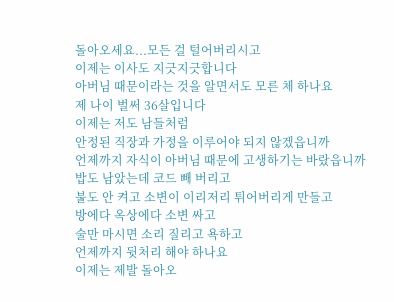돌아오세요...모든 걸 털어버리시고
이제는 이사도 지긋지긋합니다
아버님 때문이라는 것을 알면서도 모른 체 하나요
제 나이 벌써 36살입니다
이제는 저도 남들처럼
안정된 직장과 가정을 이루어야 되지 않겠읍니까
언제까지 자식이 아버님 때문에 고생하기는 바랐읍니까
밥도 남았는데 코드 빼 버리고
불도 안 켜고 소변이 이리저리 튀어버리게 만들고
방에다 옥상에다 소변 싸고
술만 마시면 소리 질리고 욕하고
언제까지 뒷처리 해야 하나요
이제는 제발 돌아오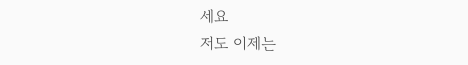세요
저도 이제는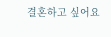결혼하고 싶어요